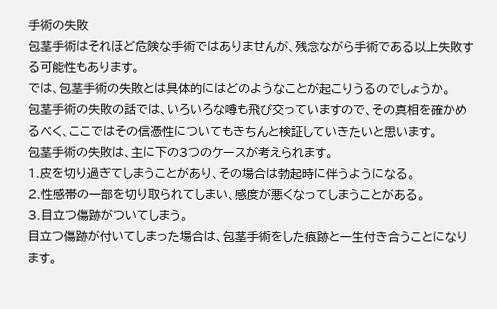手術の失敗
包茎手術はそれほど危険な手術ではありませんが、残念ながら手術である以上失敗する可能性もあります。
では、包茎手術の失敗とは具体的にはどのようなことが起こりうるのでしょうか。
包茎手術の失敗の話では、いろいろな噂も飛び交っていますので、その真相を確かめるべく、ここではその信憑性についてもきちんと検証していきたいと思います。
包茎手術の失敗は、主に下の3つのケースが考えられます。
1.皮を切り過ぎてしまうことがあり、その場合は勃起時に伴うようになる。
2.性感帯の一部を切り取られてしまい、感度が悪くなってしまうことがある。
3.目立つ傷跡がついてしまう。
目立つ傷跡が付いてしまった場合は、包茎手術をした痕跡と一生付き合うことになります。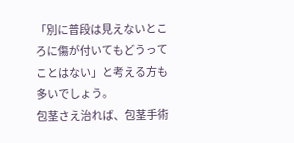「別に普段は見えないところに傷が付いてもどうってことはない」と考える方も多いでしょう。
包茎さえ治れば、包茎手術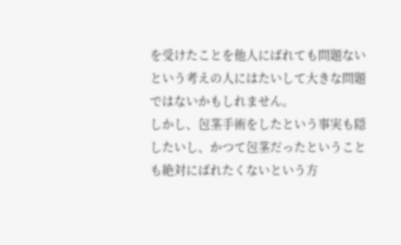を受けたことを他人にばれても問題ないという考えの人にはたいして大きな問題ではないかもしれません。
しかし、包茎手術をしたという事実も隠したいし、かつて包茎だったということも絶対にばれたくないという方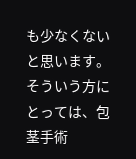も少なくないと思います。
そういう方にとっては、包茎手術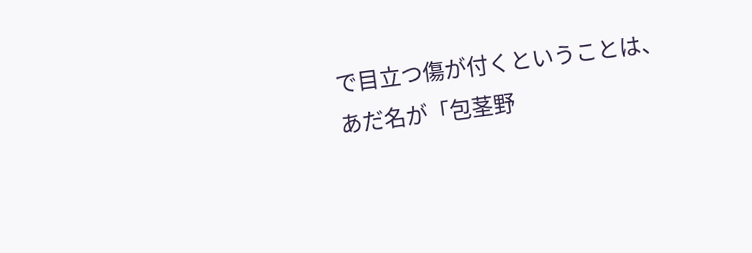で目立つ傷が付くということは、あだ名が「包茎野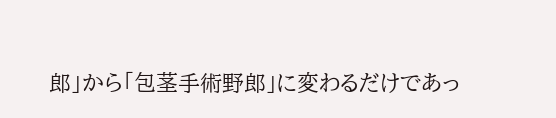郎」から「包茎手術野郎」に変わるだけであっ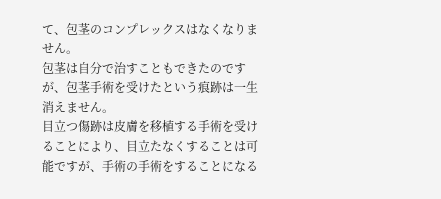て、包茎のコンプレックスはなくなりません。
包茎は自分で治すこともできたのですが、包茎手術を受けたという痕跡は一生消えません。
目立つ傷跡は皮膚を移植する手術を受けることにより、目立たなくすることは可能ですが、手術の手術をすることになる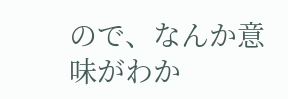ので、なんか意味がわか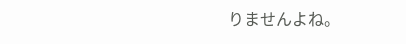りませんよね。